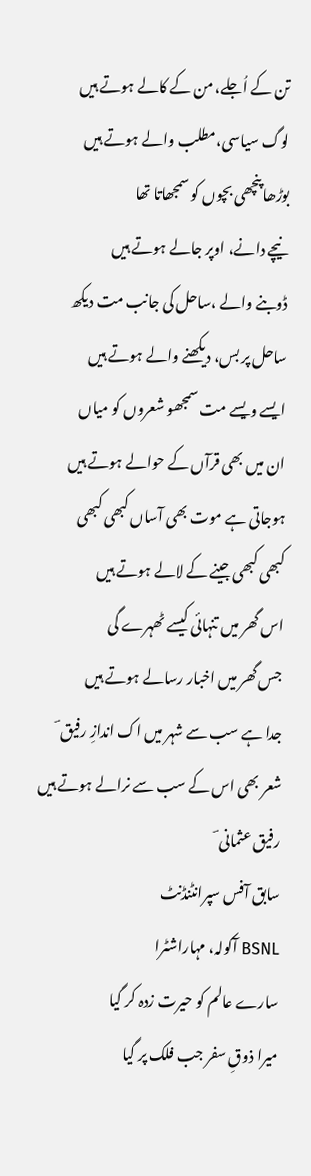تن کے اُجلے، من کے کالے ہوتے ہیں
لوگ سیاسی،مطلب والے ہوتے ہیں
بوڑھا پنچھی بچوں کو سمجھاتا تھا
نیچے دانے، اوپر جالے ہوتے ہیں
ڈوبنے والے ،ساحل کی جانب مت دیکھ
ساحل پر بس، دیکھنے والے ہوتے ہیں
ایسے ویسے مت سمجھو شعروں کو میاں
ان میں بھی قرآں کے حوالے ہوتے ہیں
ہوجاتی ہے موت بھی آساں کبھی کبھی
کبھی کبھی جینے کے لالے ہوتے ہیں
اس گھر میں تنہائی کیسے ٹھہرے گی
جس گھر میں اخبار رسالے ہوتے ہیں
جدا ہے سب سے شہر میں اک اندازِ رفیق ؔ
شعر بھی اس کے سب سے نرالے ہوتے ہیں
رفیق عثمانی ؔ
سابق آفس سپرانٹنڈنٹ
BSNL آکولہ، مہاراشٹرا
سارے عالم کو حیرت زدہ کر گیا
میرا ذوقِ سفر جب فلک پر گیا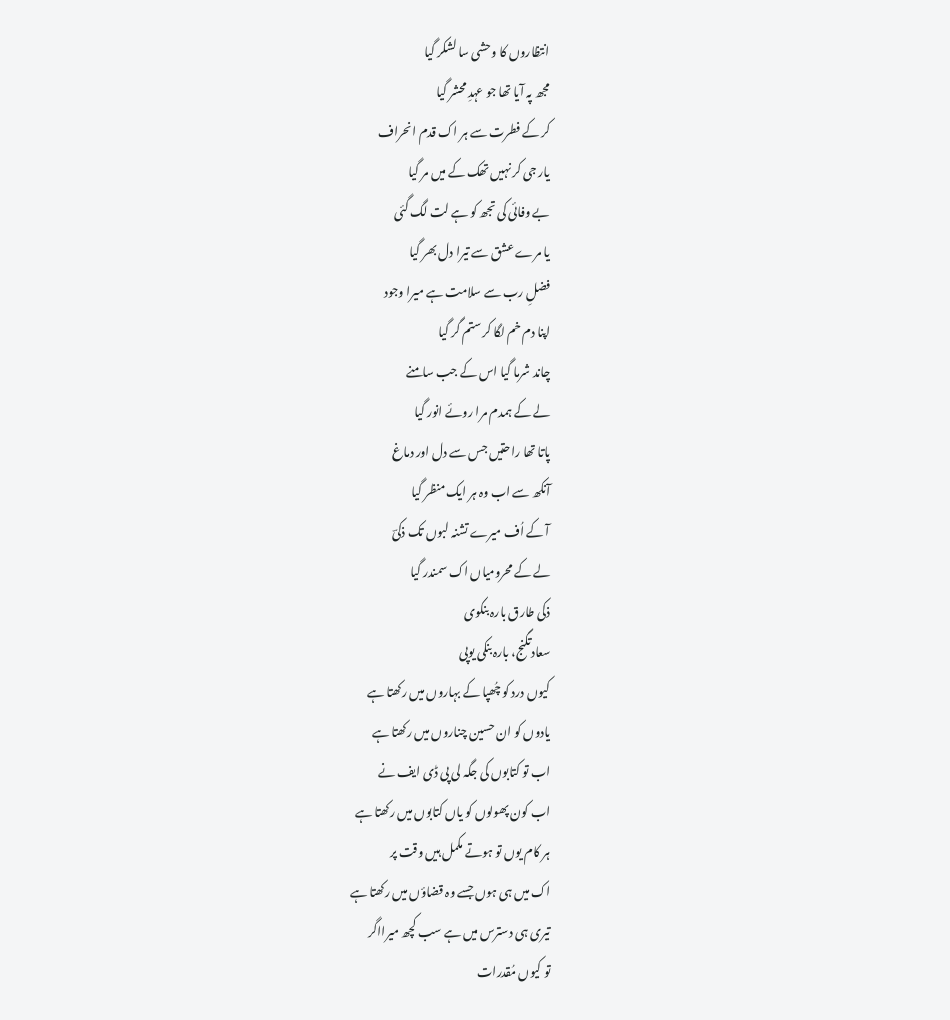انتظاروں کا وحشی سا لشکر گیا
مجھ پہ آیا تھا جو عہدِ محشر گیا
کر کے فطرت سے ہر اک قدم انحراف
یار جی کر نہیں تھک کے میں مر گیا
بے وفائی کی تجھ کو ہے لت لگ گئی
یا مرے عشق سے تیرا دل بھر گیا
فضلِ رب سے سلامت ہے میرا وجود
اپنا دم خم لگا کر ستم گر گیا
چاند شرما گیا اس کے جب سامنے
لے کے ہمدم مرا روئے انور گیا
پاتا تھا راحتیں جس سے دل اور دماغ
آنکھ سے اب وہ ہر ایک منظر گیا
آ کے اُف میرے تشنہ لبوں تک ذکیؔ
لے کے محرومیاں اک سمندر گیا
ذکی طارق بارہ بنکوی
سعادتگنج، بارہ بنکی یوپی
کیوں درد کو چُھپا کے بہاروں میں رکھتا ہے
یادوں کو ان حسین چناروں میں رکھتا ہے
اب تو کتابوں کی جگہ لی پی ڈی ایف نے
اب کون پھولوں کو یاں کتابوں میں رکھتا ہے
ہر کام یوں تو ہوتے مکمل ہیں وقت پر
اک میں ہی ہوں جسے وہ قضاؤں میں رکھتا ہے
تیری ہی دسترس میں ہے سب کچھ میرااگر
تو کیوں مُقدرات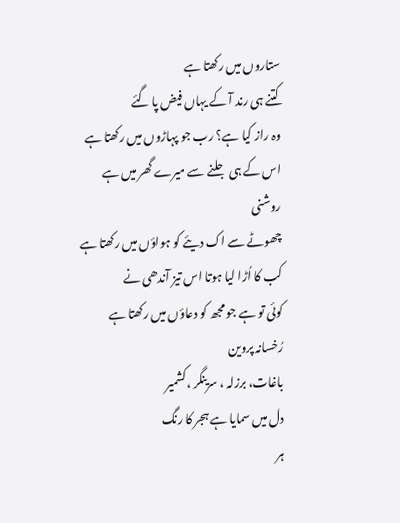ستاروں میں رکھتا ہے
کتنے ہی رند آ کے یہاں فیض پا گئے
وہ راز کیا ہے؟ رب جو پہاڑوں میں رکھتا ہے
اس کے ہی جلنے سے میرے گھر میں ہے روشنی
چھوٹے سے اک دیئے کو ہواؤں میں رکھتا ہے
کب کا اُڑا لیا ہوتا اس تیز آندھی نے
کوئی تو ہے جو مجھ کو دعاؤں میں رکھتا ہے
رُخسانہ پروین
باغات، برزلہ ، سرینگر ،کشمیر
دل میں سمایا ہے ہجر کا رنگ
ہر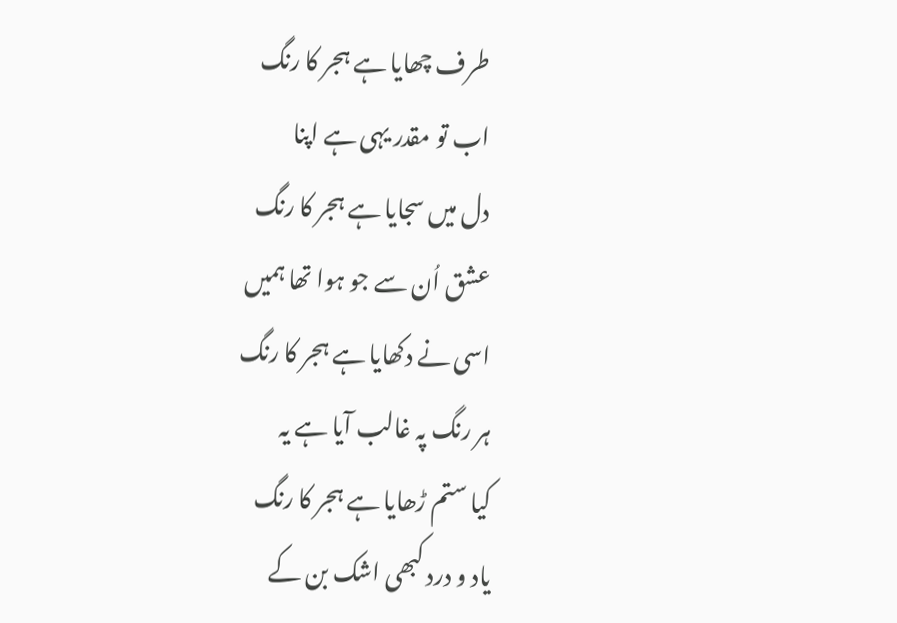طرف چھایا ہے ہجر کا رنگ
اب تو مقدر یہی ہے اپنا
دل میں سجایا ہے ہجر کا رنگ
عشق اُن سے جو ہوا تھا ہمیں
اسی نے دکھایا ہے ہجر کا رنگ
ہر رنگ پہ غالب آیا ہے یہ
کیا ستم ڑھایا ہے ہجر کا رنگ
یاد و درد کبھی اشک بن کے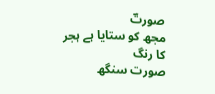صورتؔ
مجھ کو ستایا ہے ہجر کا رنگ
صورت سنگھ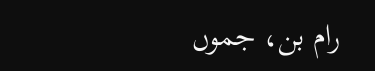رام بن، جموں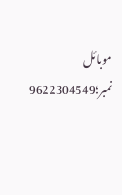موبائل نمبر؛9622304549